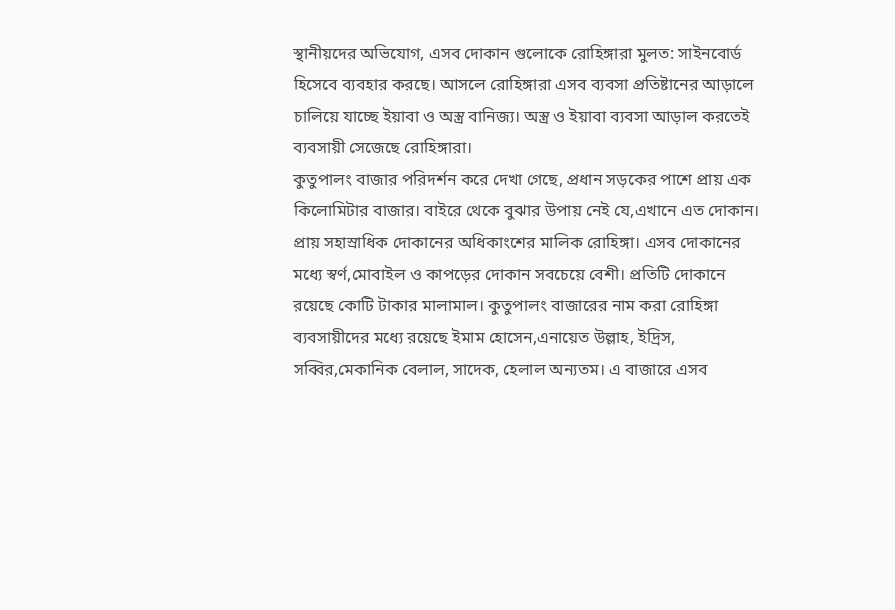স্থানীয়দের অভিযোগ, এসব দোকান গুলোকে রোহিঙ্গারা মুলত: সাইনবোর্ড হিসেবে ব্যবহার করছে। আসলে রোহিঙ্গারা এসব ব্যবসা প্রতিষ্টানের আড়ালে চালিয়ে যাচ্ছে ইয়াবা ও অস্ত্র বানিজ্য। অস্ত্র ও ইয়াবা ব্যবসা আড়াল করতেই ব্যবসায়ী সেজেছে রোহিঙ্গারা।
কুতুপালং বাজার পরিদর্শন করে দেখা গেছে, প্রধান সড়কের পাশে প্রায় এক কিলোমিটার বাজার। বাইরে থেকে বুঝার উপায় নেই যে,এখানে এত দোকান। প্রায় সহাস্রাধিক দোকানের অধিকাংশের মালিক রোহিঙ্গা। এসব দোকানের মধ্যে স্বর্ণ,মোবাইল ও কাপড়ের দোকান সবচেয়ে বেশী। প্রতিটি দোকানে রয়েছে কোটি টাকার মালামাল। কুতুপালং বাজারের নাম করা রোহিঙ্গা ব্যবসায়ীদের মধ্যে রয়েছে ইমাম হোসেন,এনায়েত উল্লাহ, ইদ্রিস, সব্বির,মেকানিক বেলাল, সাদেক, হেলাল অন্যতম। এ বাজারে এসব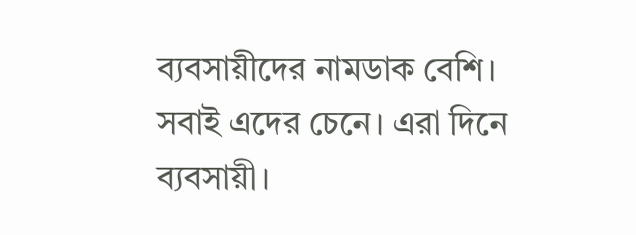ব্যবসায়ীদের নামডাক বেশি। সবাই এদের চেনে। এরা দিনে ব্যবসায়ী।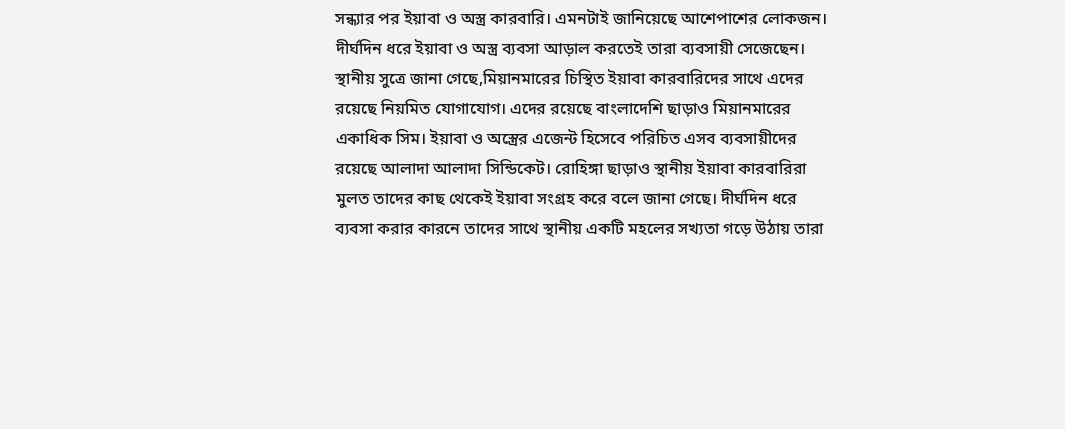সন্ধ্যার পর ইয়াবা ও অস্ত্র কারবারি। এমনটাই জানিয়েছে আশেপাশের লোকজন। দীর্ঘদিন ধরে ইয়াবা ও অস্ত্র ব্যবসা আড়াল করতেই তারা ব্যবসায়ী সেজেছেন।
স্থানীয় সুত্রে জানা গেছে,মিয়ানমারের চিস্থিত ইয়াবা কারবারিদের সাথে এদের রয়েছে নিয়মিত যোগাযোগ। এদের রয়েছে বাংলাদেশি ছাড়াও মিয়ানমারের একাধিক সিম। ইয়াবা ও অস্ত্রের এজেন্ট হিসেবে পরিচিত এসব ব্যবসায়ীদের রয়েছে আলাদা আলাদা সিন্ডিকেট। রোহিঙ্গা ছাড়াও স্থানীয় ইয়াবা কারবারিরা মুলত তাদের কাছ থেকেই ইয়াবা সংগ্রহ করে বলে জানা গেছে। দীর্ঘদিন ধরে ব্যবসা করার কারনে তাদের সাথে স্থানীয় একটি মহলের সখ্যতা গড়ে উঠায় তারা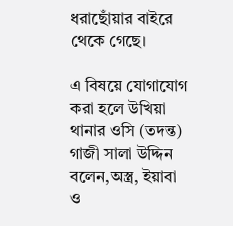ধরাছোঁয়ার বাইরে থেকে গেছে।

এ বিষয়ে যোগাযোগ করা হলে উখিয়া থানার ওসি (তদন্ত) গাজী সালা উদ্দিন বলেন,অস্ত্র, ইয়াবা ও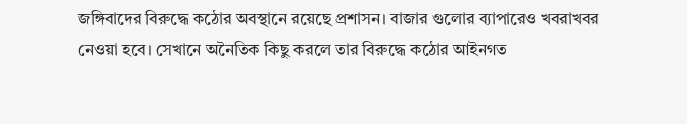জঙ্গিবাদের বিরুদ্ধে কঠোর অবস্থানে রয়েছে প্রশাসন। বাজার গুলোর ব্যাপারেও খবরাখবর নেওয়া হবে। সেখানে অনৈতিক কিছু করলে তার বিরুদ্ধে কঠোর আইনগত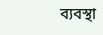ব্যবস্থা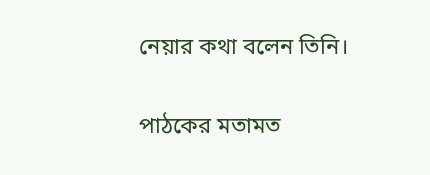নেয়ার কথা বলেন তিনি।

পাঠকের মতামত